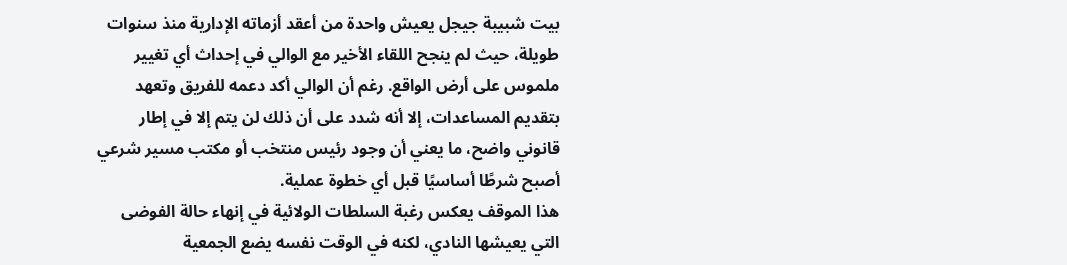بيت شبيبة جيجل يعيش واحدة من أعقد أزماته الإدارية منذ سنوات طويلة، حيث لم ينجح اللقاء الأخير مع الوالي في إحداث أي تغيير ملموس على أرض الواقع. رغم أن الوالي أكد دعمه للفريق وتعهد بتقديم المساعدات، إلا أنه شدد على أن ذلك لن يتم إلا في إطار قانوني واضح، ما يعني أن وجود رئيس منتخب أو مكتب مسير شرعي أصبح شرطًا أساسيًا قبل أي خطوة عملية.
هذا الموقف يعكس رغبة السلطات الولائية في إنهاء حالة الفوضى التي يعيشها النادي، لكنه في الوقت نفسه يضع الجمعية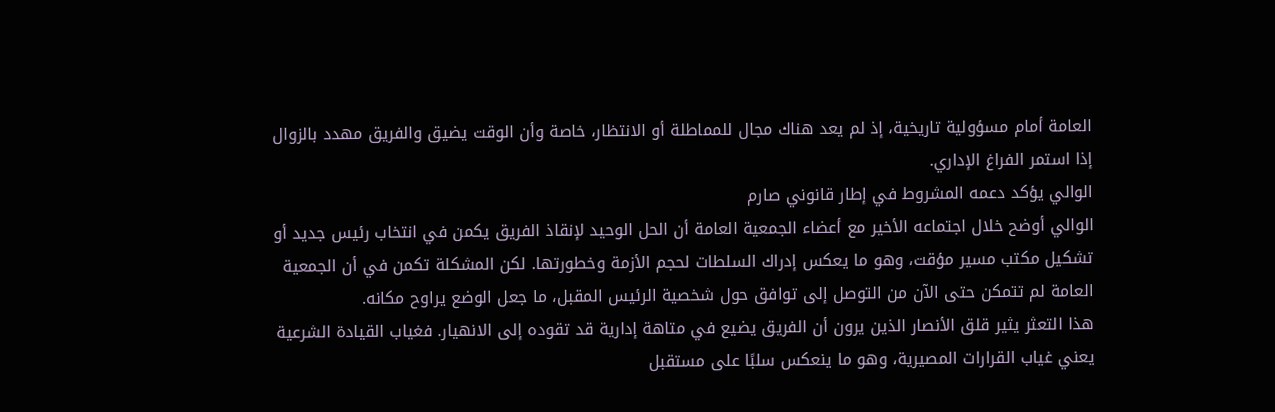العامة أمام مسؤولية تاريخية، إذ لم يعد هناك مجال للمماطلة أو الانتظار، خاصة وأن الوقت يضيق والفريق مهدد بالزوال إذا استمر الفراغ الإداري.
الوالي يؤكد دعمه المشروط في إطار قانوني صارم
الوالي أوضح خلال اجتماعه الأخير مع أعضاء الجمعية العامة أن الحل الوحيد لإنقاذ الفريق يكمن في انتخاب رئيس جديد أو تشكيل مكتب مسير مؤقت، وهو ما يعكس إدراك السلطات لحجم الأزمة وخطورتها. لكن المشكلة تكمن في أن الجمعية العامة لم تتمكن حتى الآن من التوصل إلى توافق حول شخصية الرئيس المقبل، ما جعل الوضع يراوح مكانه.
هذا التعثر يثير قلق الأنصار الذين يرون أن الفريق يضيع في متاهة إدارية قد تقوده إلى الانهيار. فغياب القيادة الشرعية يعني غياب القرارات المصيرية، وهو ما ينعكس سلبًا على مستقبل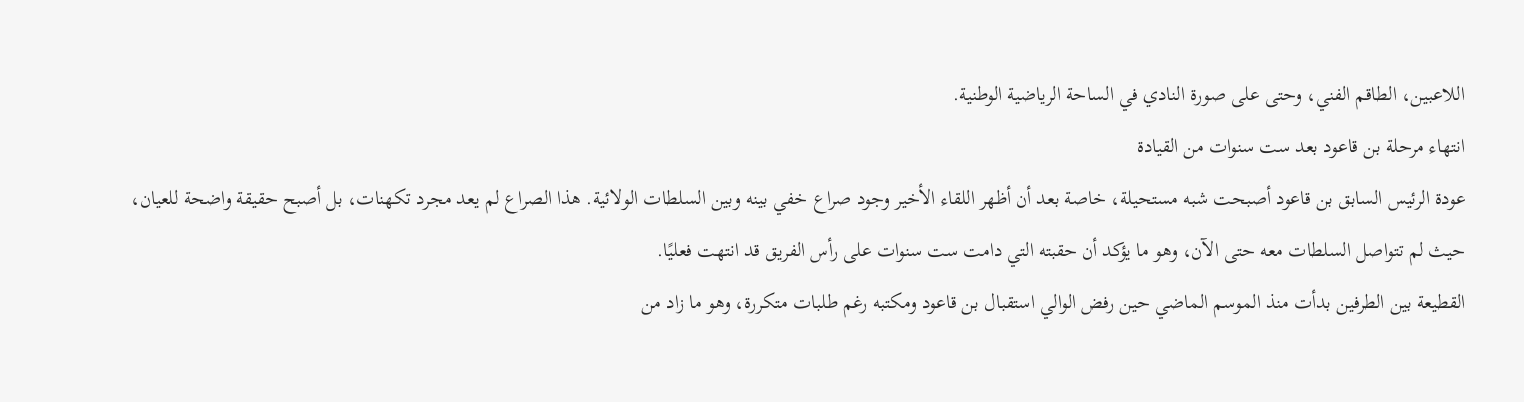اللاعبين، الطاقم الفني، وحتى على صورة النادي في الساحة الرياضية الوطنية.
انتهاء مرحلة بن قاعود بعد ست سنوات من القيادة
عودة الرئيس السابق بن قاعود أصبحت شبه مستحيلة، خاصة بعد أن أظهر اللقاء الأخير وجود صراع خفي بينه وبين السلطات الولائية. هذا الصراع لم يعد مجرد تكهنات، بل أصبح حقيقة واضحة للعيان، حيث لم تتواصل السلطات معه حتى الآن، وهو ما يؤكد أن حقبته التي دامت ست سنوات على رأس الفريق قد انتهت فعليًا.
القطيعة بين الطرفين بدأت منذ الموسم الماضي حين رفض الوالي استقبال بن قاعود ومكتبه رغم طلبات متكررة، وهو ما زاد من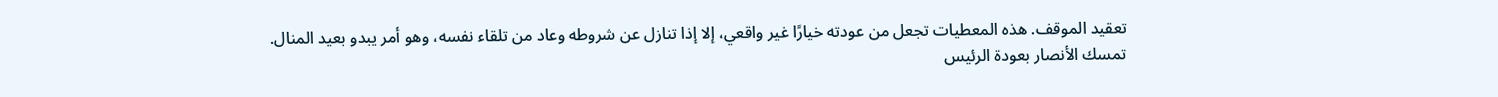تعقيد الموقف. هذه المعطيات تجعل من عودته خيارًا غير واقعي، إلا إذا تنازل عن شروطه وعاد من تلقاء نفسه، وهو أمر يبدو بعيد المنال.
تمسك الأنصار بعودة الرئيس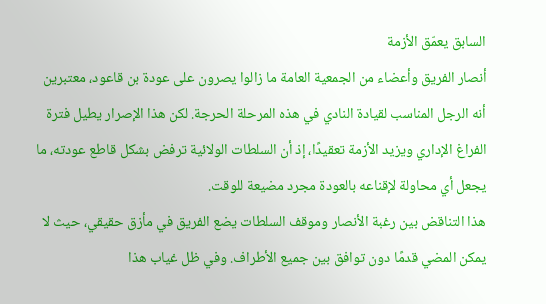السابق يعمّق الأزمة
أنصار الفريق وأعضاء من الجمعية العامة ما زالوا يصرون على عودة بن قاعود، معتبرين أنه الرجل المناسب لقيادة النادي في هذه المرحلة الحرجة. لكن هذا الإصرار يطيل فترة الفراغ الإداري ويزيد الأزمة تعقيدًا، إذ أن السلطات الولائية ترفض بشكل قاطع عودته، ما يجعل أي محاولة لإقناعه بالعودة مجرد مضيعة للوقت.
هذا التناقض بين رغبة الأنصار وموقف السلطات يضع الفريق في مأزق حقيقي، حيث لا يمكن المضي قدمًا دون توافق بين جميع الأطراف. وفي ظل غياب هذا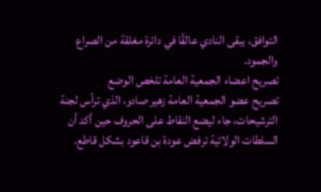التوافق، يبقى النادي عالقًا في دائرة مغلقة من الصراع والجمود.
تصريح اعضاء الجمعية العامة تلخص الوضع
تصريح عضو الجمعية العامة زهير صادو، الذي ترأس لجنة الترشيحات، جاء ليضع النقاط على الحروف حين أكد أن السلطات الولائية ترفض عودة بن قاعود بشكل قاطع.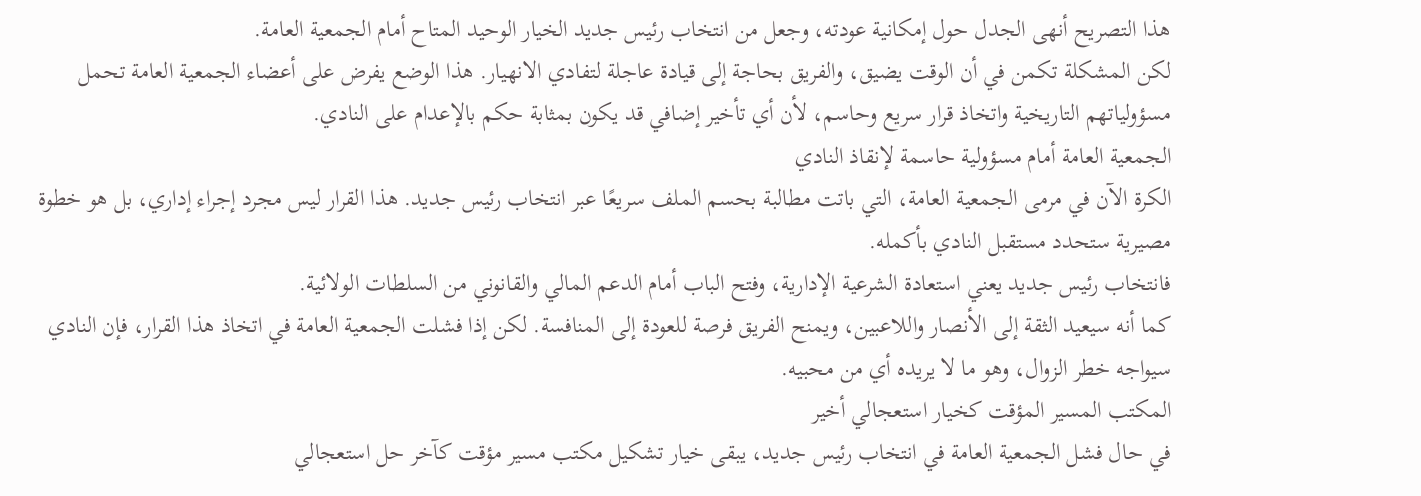هذا التصريح أنهى الجدل حول إمكانية عودته، وجعل من انتخاب رئيس جديد الخيار الوحيد المتاح أمام الجمعية العامة.
لكن المشكلة تكمن في أن الوقت يضيق، والفريق بحاجة إلى قيادة عاجلة لتفادي الانهيار. هذا الوضع يفرض على أعضاء الجمعية العامة تحمل مسؤولياتهم التاريخية واتخاذ قرار سريع وحاسم، لأن أي تأخير إضافي قد يكون بمثابة حكم بالإعدام على النادي.
الجمعية العامة أمام مسؤولية حاسمة لإنقاذ النادي
الكرة الآن في مرمى الجمعية العامة، التي باتت مطالبة بحسم الملف سريعًا عبر انتخاب رئيس جديد. هذا القرار ليس مجرد إجراء إداري، بل هو خطوة مصيرية ستحدد مستقبل النادي بأكمله.
فانتخاب رئيس جديد يعني استعادة الشرعية الإدارية، وفتح الباب أمام الدعم المالي والقانوني من السلطات الولائية.
كما أنه سيعيد الثقة إلى الأنصار واللاعبين، ويمنح الفريق فرصة للعودة إلى المنافسة. لكن إذا فشلت الجمعية العامة في اتخاذ هذا القرار، فإن النادي سيواجه خطر الزوال، وهو ما لا يريده أي من محبيه.
المكتب المسير المؤقت كخيار استعجالي أخير
في حال فشل الجمعية العامة في انتخاب رئيس جديد، يبقى خيار تشكيل مكتب مسير مؤقت كآخر حل استعجالي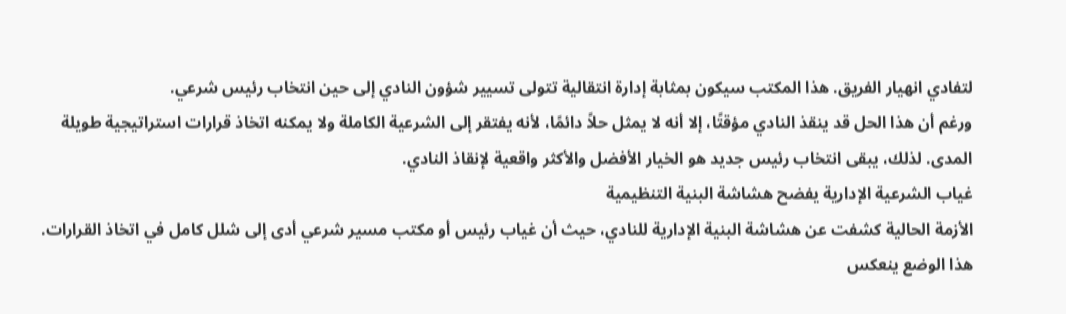لتفادي انهيار الفريق. هذا المكتب سيكون بمثابة إدارة انتقالية تتولى تسيير شؤون النادي إلى حين انتخاب رئيس شرعي.
ورغم أن هذا الحل قد ينقذ النادي مؤقتًا، إلا أنه لا يمثل حلاً دائمًا، لأنه يفتقر إلى الشرعية الكاملة ولا يمكنه اتخاذ قرارات استراتيجية طويلة المدى. لذلك، يبقى انتخاب رئيس جديد هو الخيار الأفضل والأكثر واقعية لإنقاذ النادي.
غياب الشرعية الإدارية يفضح هشاشة البنية التنظيمية
الأزمة الحالية كشفت عن هشاشة البنية الإدارية للنادي، حيث أن غياب رئيس أو مكتب مسير شرعي أدى إلى شلل كامل في اتخاذ القرارات. هذا الوضع ينعكس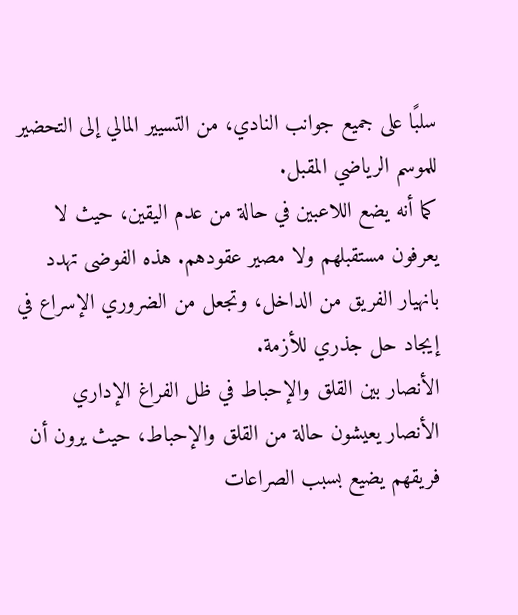سلبًا على جميع جوانب النادي، من التسيير المالي إلى التحضير للموسم الرياضي المقبل.
كما أنه يضع اللاعبين في حالة من عدم اليقين، حيث لا يعرفون مستقبلهم ولا مصير عقودهم. هذه الفوضى تهدد بانهيار الفريق من الداخل، وتجعل من الضروري الإسراع في إيجاد حل جذري للأزمة.
الأنصار بين القلق والإحباط في ظل الفراغ الإداري
الأنصار يعيشون حالة من القلق والإحباط، حيث يرون أن فريقهم يضيع بسبب الصراعات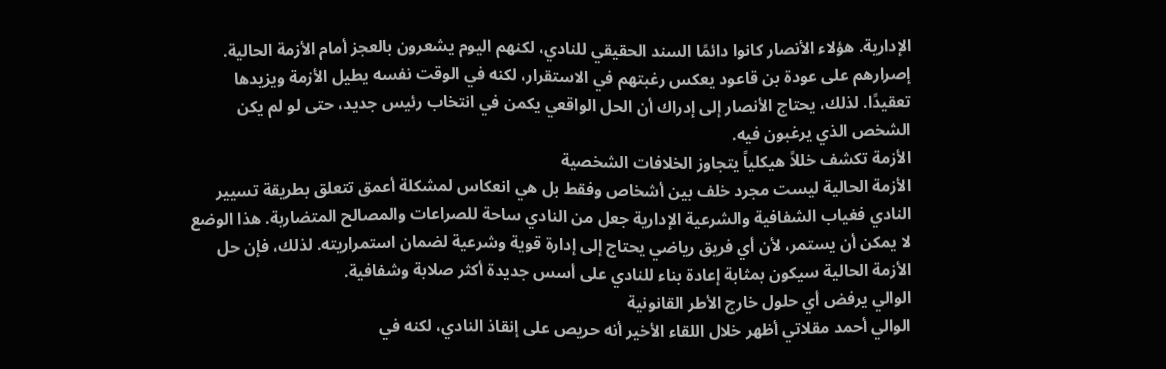الإدارية. هؤلاء الأنصار كانوا دائمًا السند الحقيقي للنادي، لكنهم اليوم يشعرون بالعجز أمام الأزمة الحالية.
إصرارهم على عودة بن قاعود يعكس رغبتهم في الاستقرار، لكنه في الوقت نفسه يطيل الأزمة ويزيدها تعقيدًا. لذلك، يحتاج الأنصار إلى إدراك أن الحل الواقعي يكمن في انتخاب رئيس جديد، حتى لو لم يكن الشخص الذي يرغبون فيه.
الأزمة تكشف خللاً هيكلياً يتجاوز الخلافات الشخصية
الأزمة الحالية ليست مجرد خلف بين أشخاص وفقط بل هي انعكاس لمشكلة أعمق تتعلق بطريقة تسيير النادي فغياب الشفافية والشرعية الإدارية جعل من النادي ساحة للصراعات والمصالح المتضاربة. هذا الوضع لا يمكن أن يستمر، لأن أي فريق رياضي يحتاج إلى إدارة قوية وشرعية لضمان استمراريته. لذلك، فإن حل الأزمة الحالية سيكون بمثابة إعادة بناء للنادي على أسس جديدة أكثر صلابة وشفافية.
الوالي يرفض أي حلول خارج الأطر القانونية
الوالي أحمد مقلاتي أظهر خلال اللقاء الأخير أنه حريص على إنقاذ النادي، لكنه في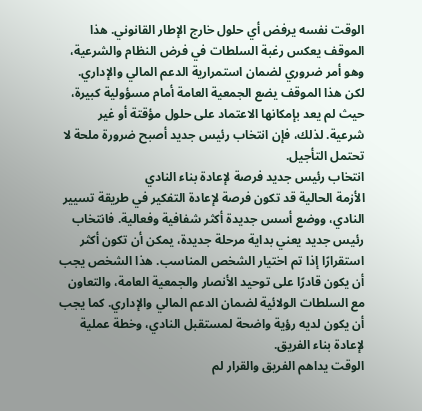الوقت نفسه يرفض أي حلول خارج الإطار القانوني. هذا الموقف يعكس رغبة السلطات في فرض النظام والشرعية، وهو أمر ضروري لضمان استمرارية الدعم المالي والإداري.
لكن هذا الموقف يضع الجمعية العامة أمام مسؤولية كبيرة، حيث لم يعد بإمكانها الاعتماد على حلول مؤقتة أو غير شرعية. لذلك، فإن انتخاب رئيس جديد أصبح ضرورة ملحة لا تحتمل التأجيل.
انتخاب رئيس جديد فرصة لإعادة بناء النادي
الأزمة الحالية قد تكون فرصة لإعادة التفكير في طريقة تسيير النادي، ووضع أسس جديدة أكثر شفافية وفعالية. فانتخاب رئيس جديد يعني بداية مرحلة جديدة، يمكن أن تكون أكثر استقرارًا إذا تم اختيار الشخص المناسب. هذا الشخص يجب أن يكون قادرًا على توحيد الأنصار والجمعية العامة، والتعاون مع السلطات الولائية لضمان الدعم المالي والإداري. كما يجب أن يكون لديه رؤية واضحة لمستقبل النادي، وخطة عملية لإعادة بناء الفريق.
الوقت يداهم الفريق والقرار لم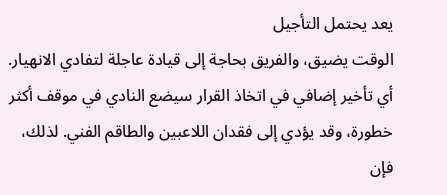يعد يحتمل التأجيل
الوقت يضيق، والفريق بحاجة إلى قيادة عاجلة لتفادي الانهيار. أي تأخير إضافي في اتخاذ القرار سيضع النادي في موقف أكثر خطورة، وقد يؤدي إلى فقدان اللاعبين والطاقم الفني. لذلك، فإن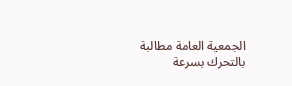الجمعية العامة مطالبة بالتحرك بسرعة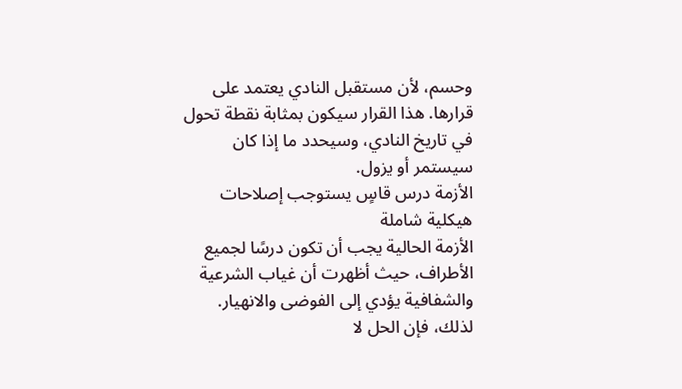وحسم، لأن مستقبل النادي يعتمد على قرارها. هذا القرار سيكون بمثابة نقطة تحول في تاريخ النادي، وسيحدد ما إذا كان سيستمر أو يزول.
الأزمة درس قاسٍ يستوجب إصلاحات هيكلية شاملة
الأزمة الحالية يجب أن تكون درسًا لجميع الأطراف، حيث أظهرت أن غياب الشرعية والشفافية يؤدي إلى الفوضى والانهيار. لذلك، فإن الحل لا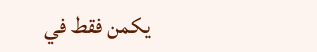يكمن فقط في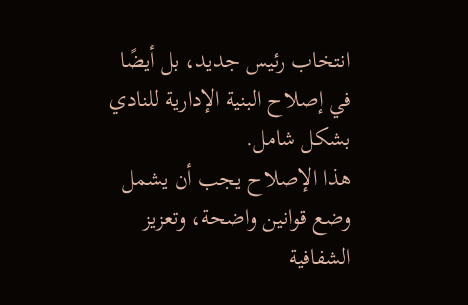انتخاب رئيس جديد، بل أيضًا في إصلاح البنية الإدارية للنادي بشكل شامل.
هذا الإصلاح يجب أن يشمل وضع قوانين واضحة، وتعزيز الشفافية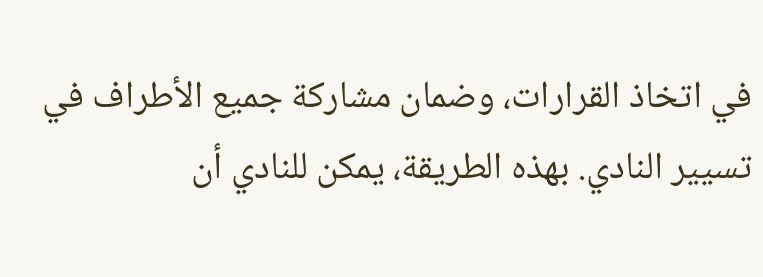في اتخاذ القرارات، وضمان مشاركة جميع الأطراف في تسيير النادي. بهذه الطريقة، يمكن للنادي أن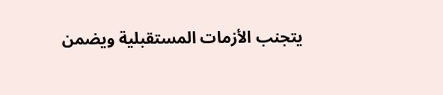يتجنب الأزمات المستقبلية ويضمن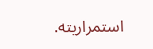استمراريته.